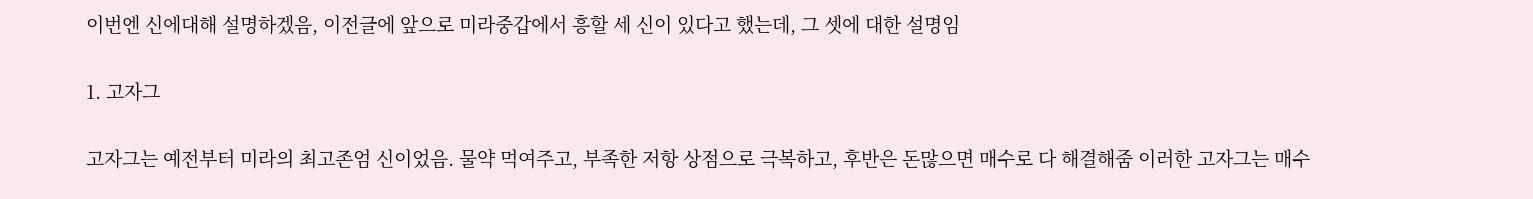이번엔 신에대해 설명하겠음, 이전글에 앞으로 미라중갑에서 흥할 세 신이 있다고 했는데, 그 셋에 대한 설명임

1. 고자그

고자그는 예전부터 미라의 최고존엄 신이었음. 물약 먹여주고, 부족한 저항 상점으로 극복하고, 후반은 돈많으면 매수로 다 해결해줌 이러한 고자그는 매수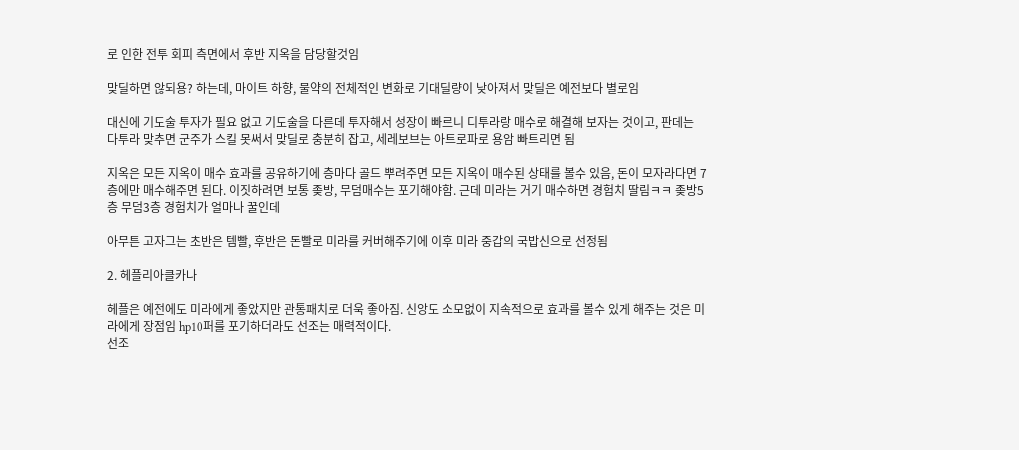로 인한 전투 회피 측면에서 후반 지옥을 담당할것임

맞딜하면 않되용? 하는데, 마이트 하향, 물약의 전체적인 변화로 기대딜량이 낮아져서 맞딜은 예전보다 별로임

대신에 기도술 투자가 필요 없고 기도술을 다른데 투자해서 성장이 빠르니 디투라랑 매수로 해결해 보자는 것이고, 판데는 다투라 맞추면 군주가 스킬 못써서 맞딜로 충분히 잡고, 세레보브는 아트로파로 용암 빠트리면 됨

지옥은 모든 지옥이 매수 효과를 공유하기에 층마다 골드 뿌려주면 모든 지옥이 매수된 상태를 볼수 있음, 돈이 모자라다면 7층에만 매수해주면 된다. 이짓하려면 보통 좆방, 무덤매수는 포기해야함. 근데 미라는 거기 매수하면 경험치 딸림ㅋㅋ 좆방5층 무덤3층 경험치가 얼마나 꿀인데

아무튼 고자그는 초반은 템빨, 후반은 돈빨로 미라를 커버해주기에 이후 미라 중갑의 국밥신으로 선정됨

2. 헤플리아클카나

헤플은 예전에도 미라에게 좋았지만 관통패치로 더욱 좋아짐. 신앙도 소모없이 지속적으로 효과를 볼수 있게 해주는 것은 미라에게 장점임 hp10퍼를 포기하더라도 선조는 매력적이다.
선조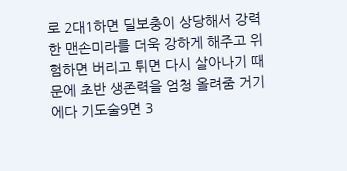로 2대1하면 딜보충이 상당해서 강력한 맨손미라를 더욱 강하게 해주고 위험하면 버리고 튀면 다시 살아나기 때문에 초반 생존력을 엄청 올려줌 거기에다 기도술9면 3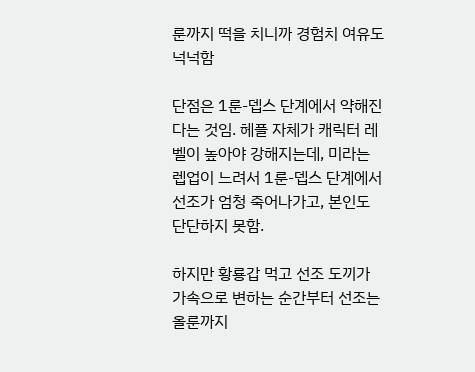룬까지 떡을 치니까 경험치 여유도 넉넉함

단점은 1룬-뎁스 단계에서 약해진다는 것임. 헤플 자체가 캐릭터 레벨이 높아야 강해지는데, 미라는 렙업이 느려서 1룬-뎁스 단계에서 선조가 엄청 죽어나가고, 본인도 단단하지 못함.

하지만 황룡갑 먹고 선조 도끼가 가속으로 변하는 순간부터 선조는 올룬까지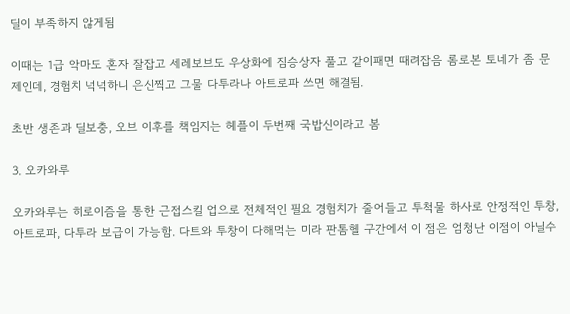딜이 부족하지 않게됨

이때는 1급 악마도 혼자 잘잡고 세레보브도 우상화에 짐승상자 풀고 같이패면 때려잡음 롬로본 토네가 좀 문제인데, 경험치 넉넉하니 은신찍고 그물 다투라나 아트로파 쓰면 해결됨.

초반 생존과 딜보충, 오브 이후를 책임지는 헤플이 두번째 국밥신이라고 봄

3. 오카와루

오카와루는 히로이즘을 통한 근접스킬 업으로 전체적인 필요 경험치가 줄어들고 투척물 하사로 안정적인 투창, 아트로파, 다투라 보급이 가능함. 다트와 투창이 다해먹는 미라 판톰헬 구간에서 이 점은 엄청난 이점이 아닐수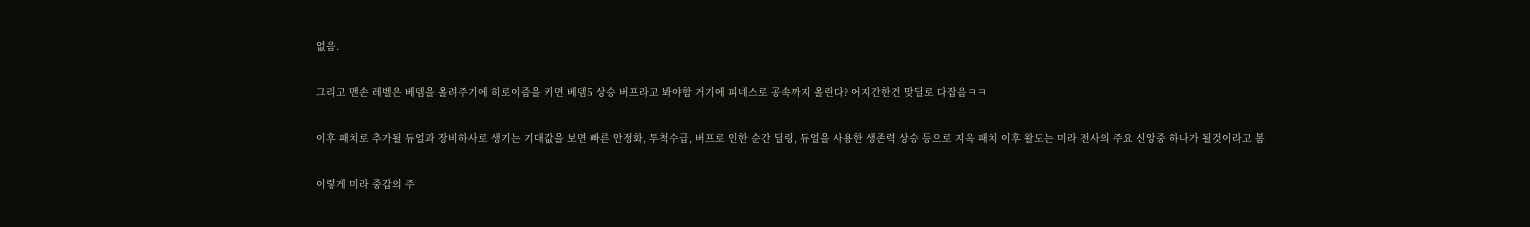없음.

그리고 맨손 레벨은 베뎀을 올려주기에 히로이즘을 키면 베뎀5 상승 버프라고 봐야함 거기에 피네스로 공속까지 올린다? 어지간한건 맞딜로 다잡음ㅋㅋ

이후 패치로 추가될 듀얼과 장비하사로 생기는 기대값을 보면 빠른 안정화, 투척수급, 버프로 인한 순간 딜링, 듀얼을 사용한 생존력 상승 등으로 지옥 패치 이후 왈도는 미라 전사의 주요 신앙중 하나가 될것이라고 봄

이렇게 미라 중갑의 주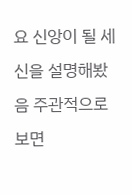요 신앙이 될 세 신을 설명해봤음 주관적으로 보면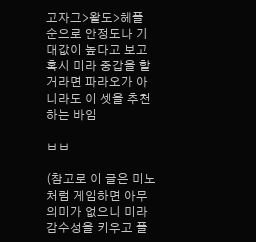고자그>왈도>헤플 순으로 안정도나 기대값이 높다고 보고 혹시 미라 중갑을 할거라면 파라오가 아니라도 이 셋을 추천하는 바임

ㅂㅂ

(참고로 이 글은 미노처럼 게임하면 아무 의미가 없으니 미라 감수성을 키우고 플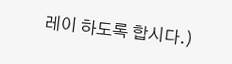레이 하도록 합시다.)